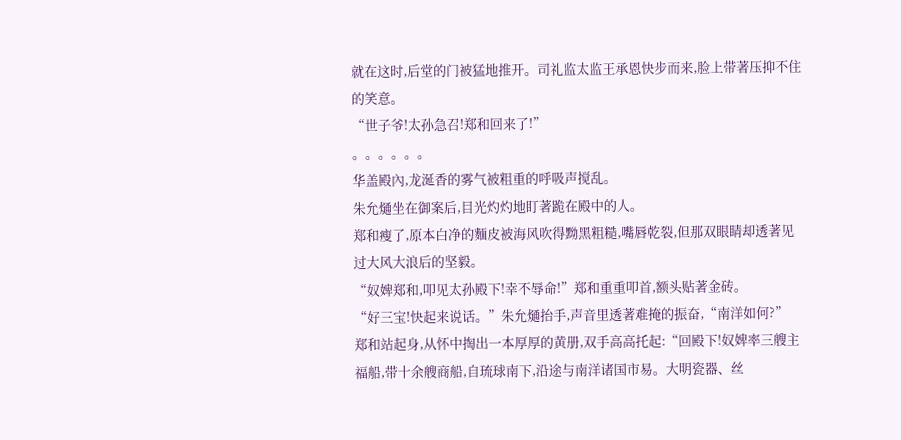就在这时,后堂的门被猛地推开。司礼监太监王承恩快步而来,脸上带著压抑不住的笑意。
“世子爷!太孙急召!郑和回来了!”
。。。。。。
华盖殿內,龙涎香的雾气被粗重的呼吸声搅乱。
朱允熥坐在御案后,目光灼灼地盯著跪在殿中的人。
郑和瘦了,原本白净的麵皮被海风吹得黝黑粗糙,嘴唇乾裂,但那双眼睛却透著见过大风大浪后的坚毅。
“奴婢郑和,叩见太孙殿下!幸不辱命!”郑和重重叩首,额头贴著金砖。
“好三宝!快起来说话。”朱允熥抬手,声音里透著难掩的振奋,“南洋如何?”
郑和站起身,从怀中掏出一本厚厚的黄册,双手高高托起:“回殿下!奴婢率三艘主福船,带十余艘商船,自琉球南下,沿途与南洋诸国市易。大明瓷器、丝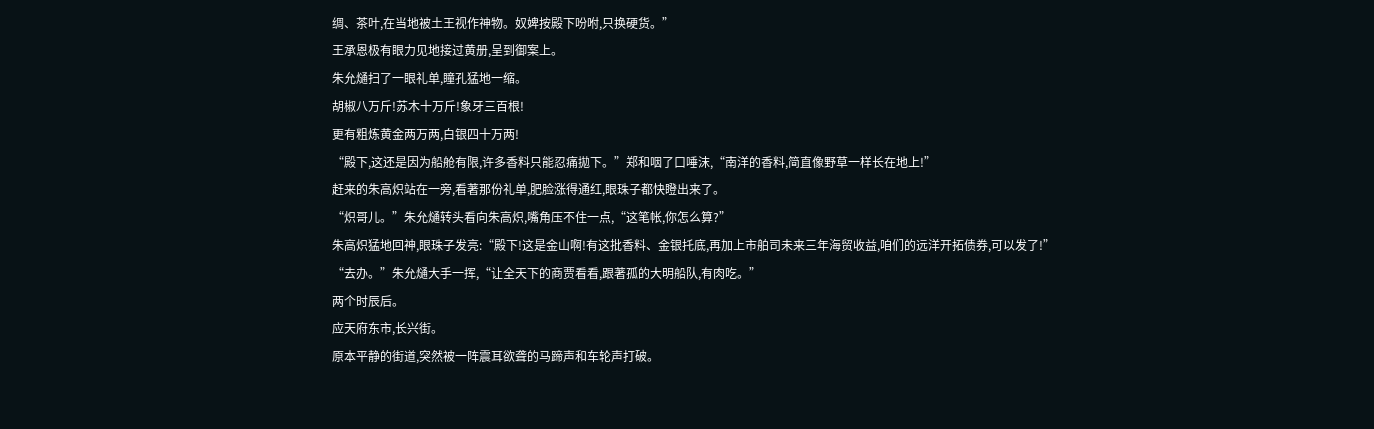绸、茶叶,在当地被土王视作神物。奴婢按殿下吩咐,只换硬货。”
王承恩极有眼力见地接过黄册,呈到御案上。
朱允熥扫了一眼礼单,瞳孔猛地一缩。
胡椒八万斤!苏木十万斤!象牙三百根!
更有粗炼黄金两万两,白银四十万两!
“殿下,这还是因为船舱有限,许多香料只能忍痛拋下。”郑和咽了口唾沫,“南洋的香料,简直像野草一样长在地上!”
赶来的朱高炽站在一旁,看著那份礼单,肥脸涨得通红,眼珠子都快瞪出来了。
“炽哥儿。”朱允熥转头看向朱高炽,嘴角压不住一点,“这笔帐,你怎么算?”
朱高炽猛地回神,眼珠子发亮:“殿下!这是金山啊!有这批香料、金银托底,再加上市舶司未来三年海贸收益,咱们的远洋开拓债券,可以发了!”
“去办。”朱允熥大手一挥,“让全天下的商贾看看,跟著孤的大明船队,有肉吃。”
两个时辰后。
应天府东市,长兴街。
原本平静的街道,突然被一阵震耳欲聋的马蹄声和车轮声打破。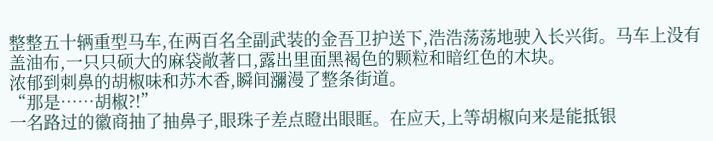整整五十辆重型马车,在两百名全副武装的金吾卫护送下,浩浩荡荡地驶入长兴街。马车上没有盖油布,一只只硕大的麻袋敞著口,露出里面黑褐色的颗粒和暗红色的木块。
浓郁到刺鼻的胡椒味和苏木香,瞬间瀰漫了整条街道。
“那是……胡椒?!”
一名路过的徽商抽了抽鼻子,眼珠子差点瞪出眼眶。在应天,上等胡椒向来是能抵银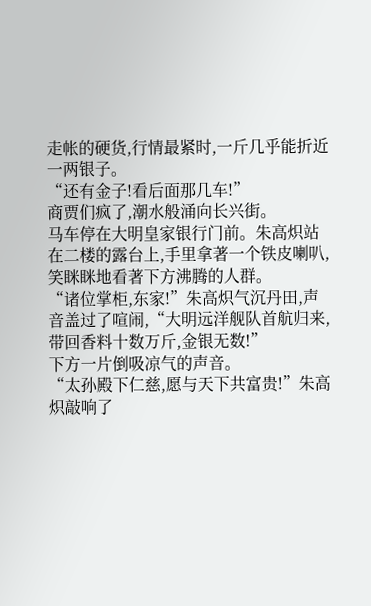走帐的硬货,行情最紧时,一斤几乎能折近一两银子。
“还有金子!看后面那几车!”
商贾们疯了,潮水般涌向长兴街。
马车停在大明皇家银行门前。朱高炽站在二楼的露台上,手里拿著一个铁皮喇叭,笑眯眯地看著下方沸腾的人群。
“诸位掌柜,东家!”朱高炽气沉丹田,声音盖过了喧闹,“大明远洋舰队首航归来,带回香料十数万斤,金银无数!”
下方一片倒吸凉气的声音。
“太孙殿下仁慈,愿与天下共富贵!”朱高炽敲响了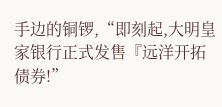手边的铜锣,“即刻起,大明皇家银行正式发售『远洋开拓债券!”